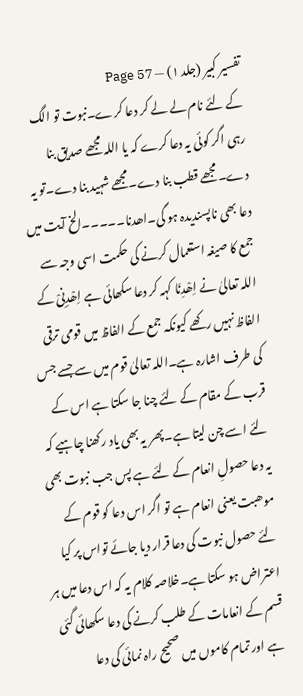تفسیر کبیر (جلد ۱) — Page 57
کے لئے نام لے لے کر دعا کرے۔نبوت تو الگ رہی اگر کوئی یہ دعا کرے کہ یا اللہ مجھے صدیق بنا دے۔مجھے قطب بنا دے۔مجھے شہید بنا دے۔تو یہ دعا بھی ناپسندیدہ ہو گی۔اھدنا۔۔۔۔۔الخ آیت میں جمع کا صیغہ استعمال کرنے کی حکمت اسی وجہ سے اللہ تعالیٰ نے اِھْدِنَا کہہ کر دعا سکھائی ہے اِھْدِنِیْ کے الفاظ نہیں رکھے کیونکہ جمع کے الفاظ میں قومی ترقی کی طرف اشارہ ہے۔اللہ تعالیٰ قوم میں سے جسے جس قرب کے مقام کے لئے چنا جا سکتا ہے اس کے لئے اسے چن لیتا ہے۔پھر یہ بھی یاد رکھنا چاہیے کہ یہ دعا حصولِ انعام کے لئے ہے پس جب نبوت بھی موھبت یعنی انعام ہے تو اگر اس دعا کو قوم کے لئے حصول نبوت کی دعا قرار دیا جائے تواس پر کیا اعتراض ہو سکتا ہے۔خلاصہ کلام یہ کہ اس دعا میں ہر قسم کے انعامات کے طلب کرنے کی دعا سکھائی گئی ہے اور تمام کاموں میں صحیح راہ نمائی کی دعا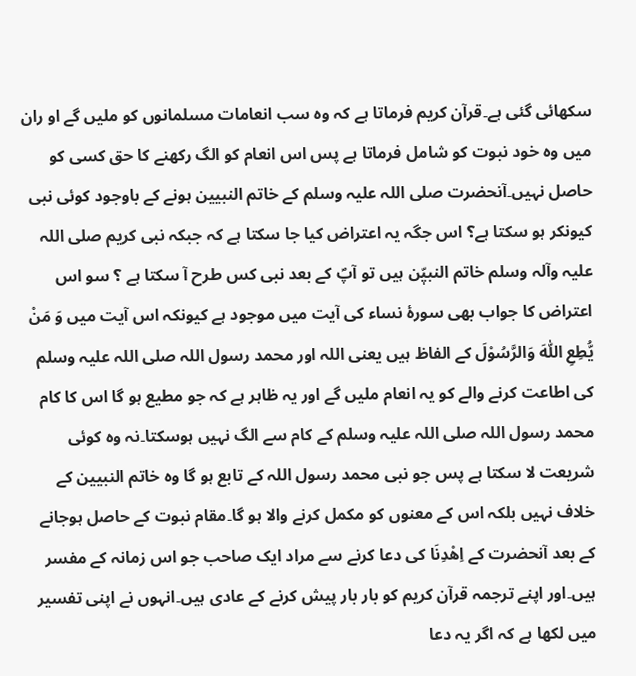سکھائی گئی ہے۔قرآن کریم فرماتا ہے کہ وہ سب انعامات مسلمانوں کو ملیں گے او ران میں وہ خود نبوت کو شامل فرماتا ہے پس اس انعام کو الگ رکھنے کا حق کسی کو حاصل نہیں۔آنحضرت صلی اللہ علیہ وسلم کے خاتم النبیین ہونے کے باوجود کوئی نبی کیونکر ہو سکتا ہے؟ اس جگہ یہ اعتراض کیا جا سکتا ہے کہ جبکہ نبی کریم صلی اللہ علیہ وآلہ وسلم خاتم النبیّٖن ہیں تو آپؐ کے بعد نبی کس طرح آ سکتا ہے ؟ سو اس اعتراض کا جواب بھی سورۂ نساء کی آیت میں موجود ہے کیونکہ اس آیت میں وَ مَنْ یُّطِعِ اللّٰہَ وَالرَّسُوْلَ کے الفاظ ہیں یعنی اللہ اور محمد رسول اللہ صلی اللہ علیہ وسلم کی اطاعت کرنے والے کو یہ انعام ملیں گے اور یہ ظاہر ہے کہ جو مطیع ہو گا اس کا کام محمد رسول اللہ صلی اللہ علیہ وسلم کے کام سے الگ نہیں ہوسکتا۔نہ وہ کوئی شریعت لا سکتا ہے پس جو نبی محمد رسول اللہ کے تابع ہو گا وہ خاتم النبیین کے خلاف نہیں بلکہ اس کے معنوں کو مکمل کرنے والا ہو گا۔مقام نبوت کے حاصل ہوجانے کے بعد آنحضرت کے اِھْدِنَا کی دعا کرنے سے مراد ایک صاحب جو اس زمانہ کے مفسر ہیں۔اور اپنے ترجمہ قرآن کریم کو بار بار پیش کرنے کے عادی ہیں۔انہوں نے اپنی تفسیر میں لکھا ہے کہ اگر یہ دعا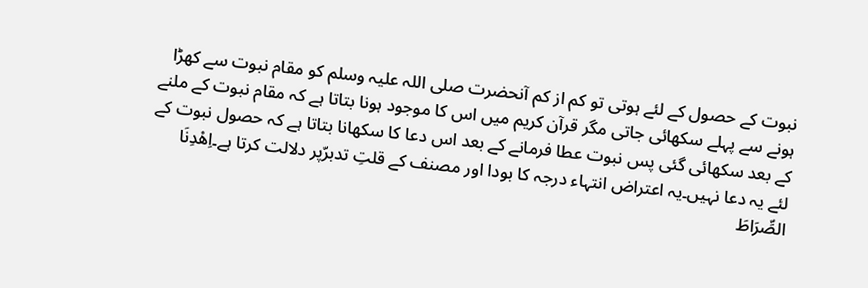نبوت کے حصول کے لئے ہوتی تو کم از کم آنحضرت صلی اللہ علیہ وسلم کو مقام نبوت سے کھڑا ہونے سے پہلے سکھائی جاتی مگر قرآن کریم میں اس کا موجود ہونا بتاتا ہے کہ مقام نبوت کے ملنے کے بعد سکھائی گئی پس نبوت عطا فرمانے کے بعد اس دعا کا سکھانا بتاتا ہے کہ حصول نبوت کے لئے یہ دعا نہیں۔یہ اعتراض انتہاء درجہ کا بودا اور مصنف کے قلتِ تدبرّپر دلالت کرتا ہے۔اِهْدِنَا الصِّرَاطَ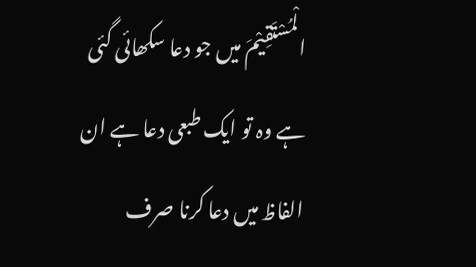الْمُسْتَقِيْمَ میں جو دعا سکھائی گئی ہے وہ تو ایک طبعی دعا ہے ان الفاظ میں دعا کرنا صرف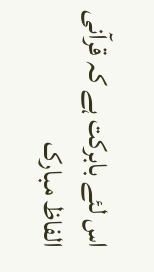اس لئے بابرکت ہے کہ قرآنی الفاظ مبارک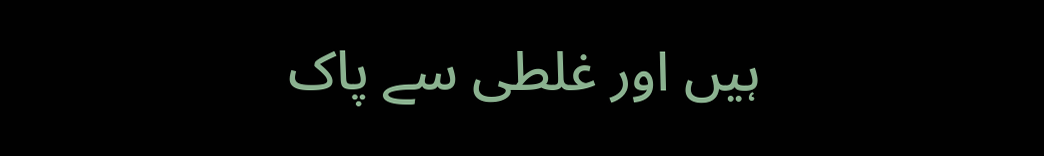ہیں اور غلطی سے پاک